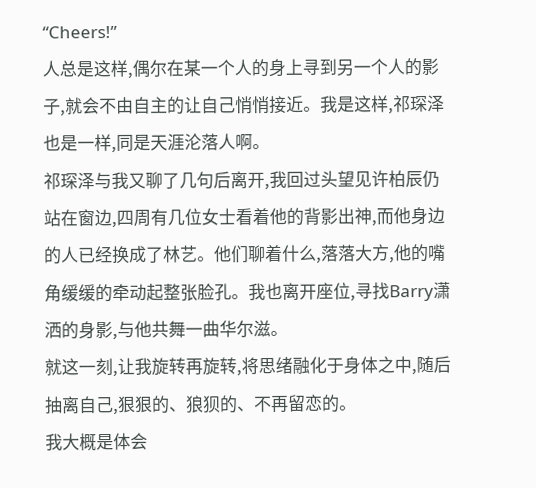“Cheers!”
人总是这样,偶尔在某一个人的身上寻到另一个人的影子,就会不由自主的让自己悄悄接近。我是这样,祁琛泽也是一样,同是天涯沦落人啊。
祁琛泽与我又聊了几句后离开,我回过头望见许柏辰仍站在窗边,四周有几位女士看着他的背影出神,而他身边的人已经换成了林艺。他们聊着什么,落落大方,他的嘴角缓缓的牵动起整张脸孔。我也离开座位,寻找Barry潇洒的身影,与他共舞一曲华尔滋。
就这一刻,让我旋转再旋转,将思绪融化于身体之中,随后抽离自己,狠狠的、狼狈的、不再留恋的。
我大概是体会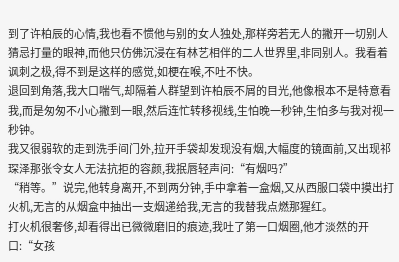到了许柏辰的心情,我也看不惯他与别的女人独处,那样旁若无人的撇开一切别人猜忌打量的眼神,而他只仿佛沉浸在有林艺相伴的二人世界里,非同别人。我看着讽刺之极,得不到是这样的感觉,如梗在喉,不吐不快。
退回到角落,我大口喘气,却隔着人群望到许柏辰不屑的目光,他像根本不是特意看我,而是匆匆不小心撇到一眼,然后连忙转移视线,生怕晚一秒钟,生怕多与我对视一秒钟。
我又很弱软的走到洗手间门外,拉开手袋却发现没有烟,大幅度的镜面前,又出现祁琛泽那张令女人无法抗拒的容颜,我抿唇轻声问:“有烟吗?”
“稍等。”说完,他转身离开,不到两分钟,手中拿着一盒烟,又从西服口袋中摸出打火机,无言的从烟盒中抽出一支烟递给我,无言的我替我点燃那猩红。
打火机很奢侈,却看得出已微微磨旧的痕迹,我吐了第一口烟圈,他才淡然的开口:“女孩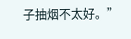子抽烟不太好。”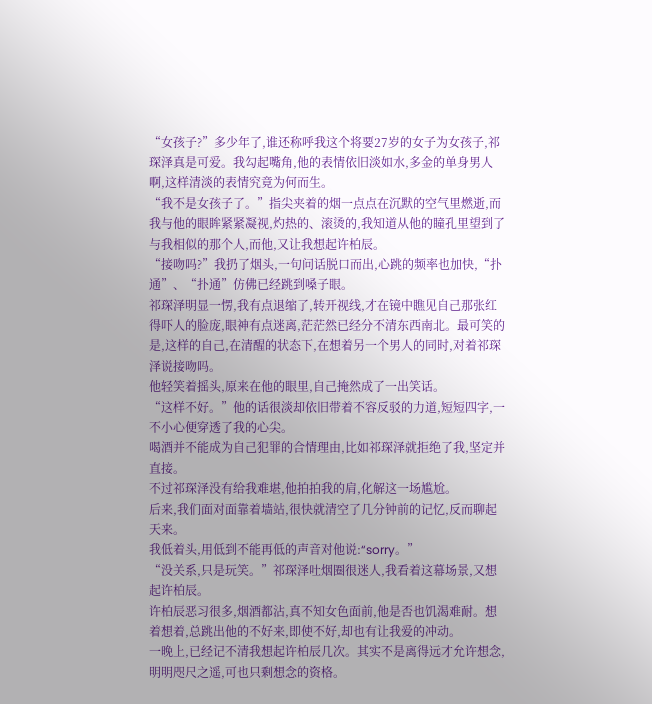“女孩子?”多少年了,谁还称呼我这个将要27岁的女子为女孩子,祁琛泽真是可爱。我勾起嘴角,他的表情依旧淡如水,多金的单身男人啊,这样清淡的表情究竟为何而生。
“我不是女孩子了。”指尖夹着的烟一点点在沉默的空气里燃逝,而我与他的眼眸紧紧凝视,灼热的、滚烫的,我知道从他的瞳孔里望到了与我相似的那个人,而他,又让我想起许柏辰。
“接吻吗?”我扔了烟头,一句问话脱口而出,心跳的频率也加快,“扑通”、“扑通”仿佛已经跳到嗓子眼。
祁琛泽明显一愣,我有点退缩了,转开视线,才在镜中瞧见自己那张红得吓人的脸庞,眼神有点迷离,茫茫然已经分不清东西南北。最可笑的是,这样的自己,在清醒的状态下,在想着另一个男人的同时,对着祁琛泽说接吻吗。
他轻笑着摇头,原来在他的眼里,自己掩然成了一出笑话。
“这样不好。”他的话很淡却依旧带着不容反驳的力道,短短四字,一不小心便穿透了我的心尖。
喝酒并不能成为自己犯罪的合情理由,比如祁琛泽就拒绝了我,坚定并直接。
不过祁琛泽没有给我难堪,他拍拍我的肩,化解这一场尴尬。
后来,我们面对面靠着墙站,很快就清空了几分钟前的记忆,反而聊起天来。
我低着头,用低到不能再低的声音对他说:“sorry。”
“没关系,只是玩笑。”祁琛泽吐烟圈很迷人,我看着这幕场景,又想起许柏辰。
许柏辰恶习很多,烟酒都沾,真不知女色面前,他是否也饥渴难耐。想着想着,总跳出他的不好来,即使不好,却也有让我爱的冲动。
一晚上,已经记不清我想起许柏辰几次。其实不是离得远才允许想念,明明咫尺之遥,可也只剩想念的资格。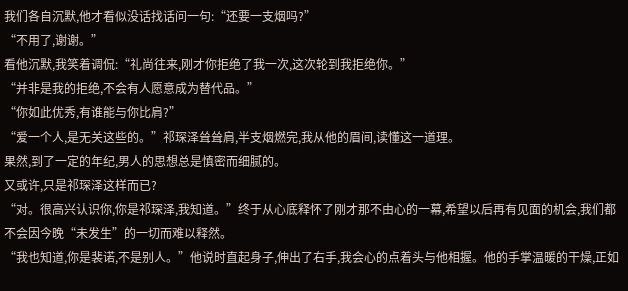我们各自沉默,他才看似没话找话问一句:“还要一支烟吗?”
“不用了,谢谢。”
看他沉默,我笑着调侃:“礼尚往来,刚才你拒绝了我一次,这次轮到我拒绝你。”
“并非是我的拒绝,不会有人愿意成为替代品。”
“你如此优秀,有谁能与你比肩?”
“爱一个人,是无关这些的。”祁琛泽耸耸肩,半支烟燃完,我从他的眉间,读懂这一道理。
果然,到了一定的年纪,男人的思想总是慎密而细腻的。
又或许,只是祁琛泽这样而已?
“对。很高兴认识你,你是祁琛泽,我知道。”终于从心底释怀了刚才那不由心的一幕,希望以后再有见面的机会,我们都不会因今晚“未发生”的一切而难以释然。
“我也知道,你是裴诺,不是别人。”他说时直起身子,伸出了右手,我会心的点着头与他相握。他的手掌温暖的干燥,正如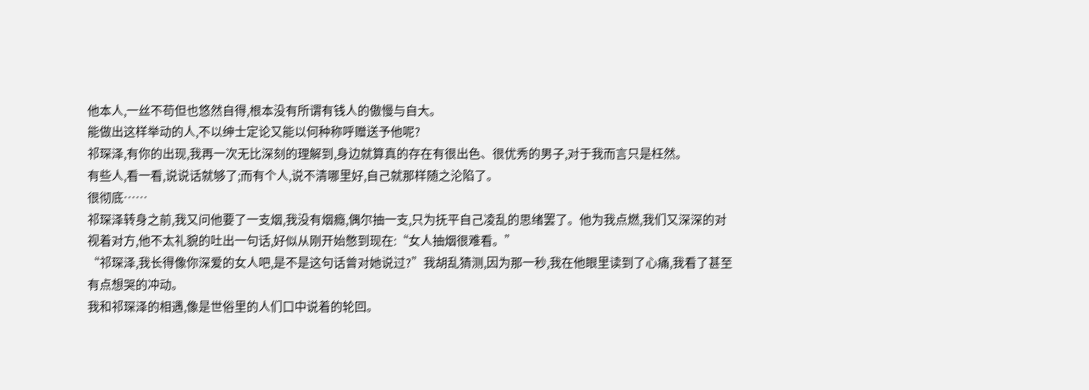他本人,一丝不苟但也悠然自得,根本没有所谓有钱人的傲慢与自大。
能做出这样举动的人,不以绅士定论又能以何种称呼赠送予他呢?
祁琛泽,有你的出现,我再一次无比深刻的理解到,身边就算真的存在有很出色、很优秀的男子,对于我而言只是枉然。
有些人,看一看,说说话就够了;而有个人,说不清哪里好,自己就那样随之沦陷了。
很彻底……
祁琛泽转身之前,我又问他要了一支烟,我没有烟瘾,偶尔抽一支,只为抚平自己凌乱的思绪罢了。他为我点燃,我们又深深的对视着对方,他不太礼貌的吐出一句话,好似从刚开始憋到现在:“女人抽烟很难看。”
“祁琛泽,我长得像你深爱的女人吧,是不是这句话曾对她说过?”我胡乱猜测,因为那一秒,我在他眼里读到了心痛,我看了甚至有点想哭的冲动。
我和祁琛泽的相遇,像是世俗里的人们口中说着的轮回。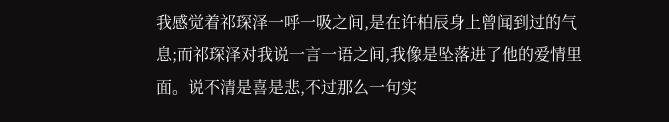我感觉着祁琛泽一呼一吸之间,是在许柏辰身上曾闻到过的气息;而祁琛泽对我说一言一语之间,我像是坠落进了他的爱情里面。说不清是喜是悲,不过那么一句实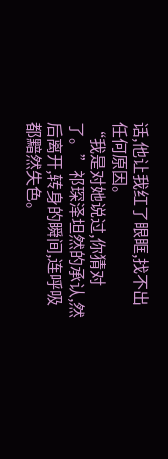话,他让我红了眼眶,找不出任何原因。
“我是对她说过,你猜对了。”祁琛泽坦然的承认,然后离开,转身的瞬间,连呼吸都黯然失色。